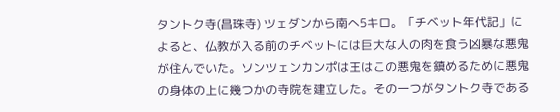タントク寺(昌珠寺) ツェダンから南へ5キロ。「チベット年代記」によると、仏教が入る前のチベットには巨大な人の肉を食う凶暴な悪鬼が住んでいた。ソンツェンカンポは王はこの悪鬼を鎮めるために悪鬼の身体の上に幾つかの寺院を建立した。その一つがタントク寺である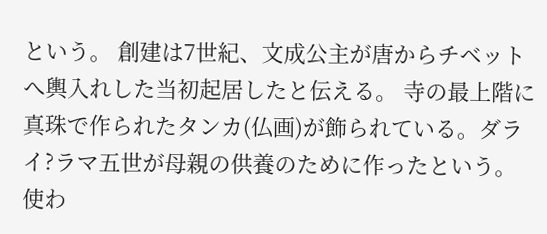という。 創建は7世紀、文成公主が唐からチベットへ輿入れした当初起居したと伝える。 寺の最上階に真珠で作られたタンカ(仏画)が飾られている。ダライ?ラマ五世が母親の供養のために作ったという。使わ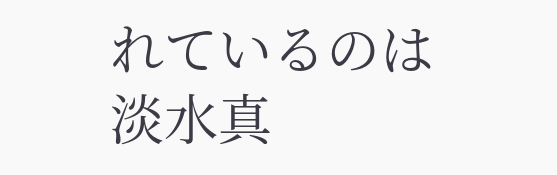れているのは淡水真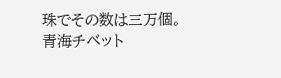珠でその数は三万個。
青海チベット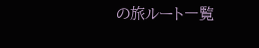の旅ルート一覧